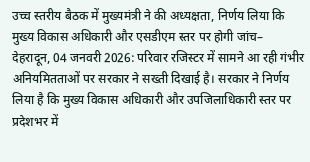उच्च स्तरीय बैठक में मुख्यमंत्री ने की अध्यक्षता, निर्णय लिया कि मुख्य विकास अधिकारी और एसडीएम स्तर पर होगी जांच–
देहरादून, 04 जनवरी 2026: परिवार रजिस्टर में सामने आ रही गंभीर अनियमितताओं पर सरकार ने सख्ती दिखाई है। सरकार ने निर्णय लिया है कि मुख्य विकास अधिकारी और उपजिलाधिकारी स्तर पर प्रदेशभर में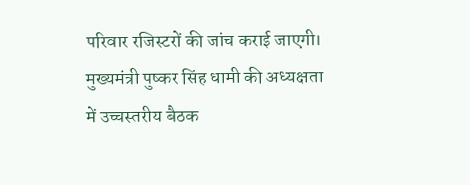परिवार रजिस्टरों की जांच कराई जाएगी।
मुख्यमंत्री पुष्कर सिंह धामी की अध्यक्षता में उच्चस्तरीय बैठक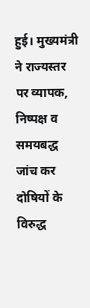हुई। मुख्यमंत्री ने राज्यस्तर पर व्यापक, निष्पक्ष व समयबद्ध जांच कर दोषियों के विरुद्ध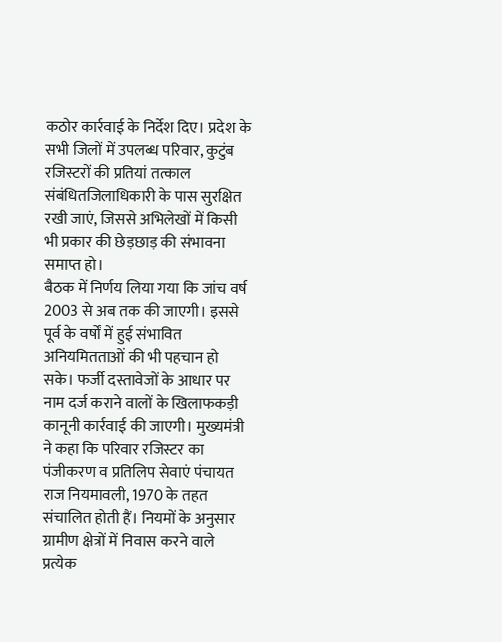कठोर कार्रवाई के निर्देश दिए। प्रदेश के सभी जिलों में उपलब्ध परिवार, कुटुंब रजिस्टरों की प्रतियां तत्काल संबंधितजिलाधिकारी के पास सुरक्षित रखी जाएं, जिससे अभिलेखों में किसी भी प्रकार की छेड़छाड़ की संभावना समाप्त हो।
बैठक में निर्णय लिया गया कि जांच वर्ष 2003 से अब तक की जाएगी। इससे पूर्व के वर्षों में हुई संभावित अनियमितताओं की भी पहचान हो सके। फर्जी दस्तावेजों के आधार पर नाम दर्ज कराने वालों के खिलाफकड़ी कानूनी कार्रवाई की जाएगी। मुख्यमंत्री ने कहा कि परिवार रजिस्टर का पंजीकरण व प्रतिलिप सेवाएं पंचायत राज नियमावली, 1970 के तहत संचालित होती हैं। नियमों के अनुसार ग्रामीण क्षेत्रों में निवास करने वाले प्रत्येक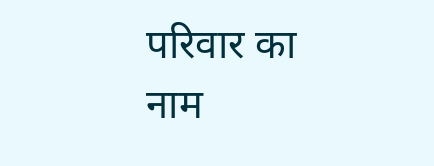परिवार का नाम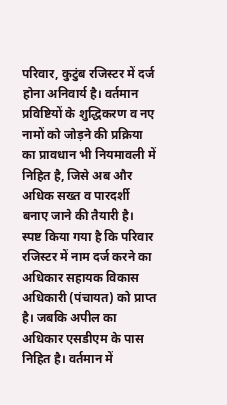परिवार, कुटुंब रजिस्टर में दर्ज होना अनिवार्य है। वर्तमान प्रविष्टियों के शुद्धिकरण व नए नामों को जोड़ने की प्रक्रिया का प्रावधान भी नियमावली में निहित है, जिसे अब और अधिक सख्त व पारदर्शी बनाए जाने की तैयारी है।
स्पष्ट किया गया है कि परिवार रजिस्टर में नाम दर्ज करने का अधिकार सहायक विकास अधिकारी (पंचायत) को प्राप्त है। जबकि अपील का अधिकार एसडीएम के पास निहित है। वर्तमान में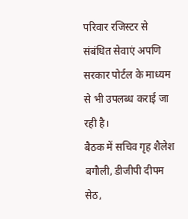परिवार रजिस्टर से संबंधित सेवाएं अपणि सरकार पोर्टल के माध्यम से भी उपलब्ध कराई जा रही है।
बैठक में सचिव गृह शैलेश बगौली, डीजीपी दीपम सेठ,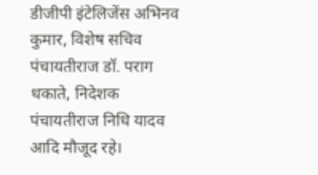डीजीपी इंटेलिजेंस अभिनव कुमार, विशेष सचिव पंचायतीराज डॉ. पराग धकाते, निदेशक पंचायतीराज निधि यादव आदि मौजूद रहे।